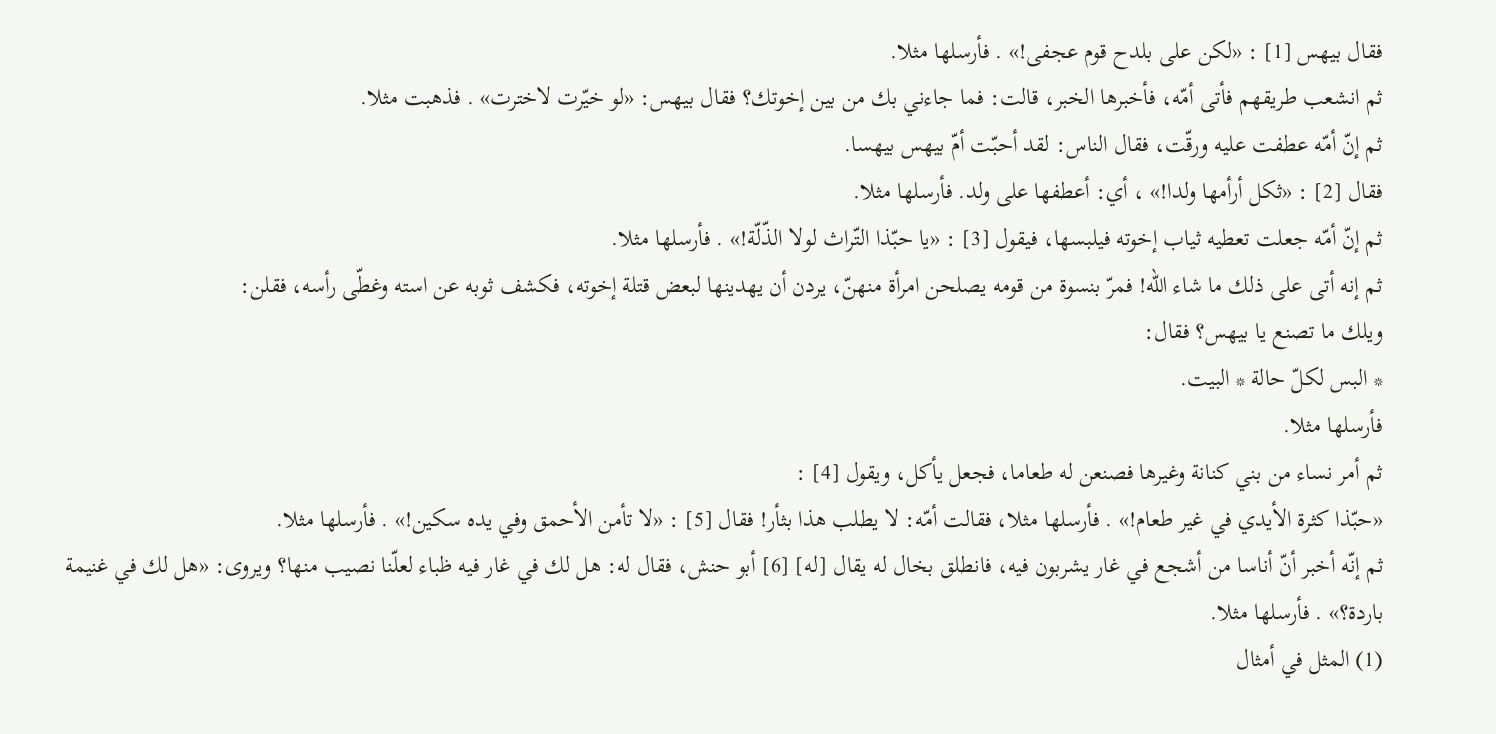فقال بيهس [1] : «لكن على بلدح قوم عجفى!» . فأرسلها مثلا.
ثم انشعب طريقهم فأتى أمّه، فأخبرها الخبر، قالت: فما جاءني بك من بين إخوتك؟ فقال بيهس: «لو خيّرت لاخترت» . فذهبت مثلا.
ثم إنّ أمّه عطفت عليه ورقّت، فقال الناس: لقد أحبّت أمّ بيهس بيهسا.
فقال [2] : «ثكل أرأمها ولدا!» ، أي: أعطفها على ولد. فأرسلها مثلا.
ثم إنّ أمّه جعلت تعطيه ثياب إخوته فيلبسها، فيقول [3] : «يا حبّذا التّراث لولا الذّلّة!» . فأرسلها مثلا.
ثم إنه أتى على ذلك ما شاء الله! فمرّ بنسوة من قومه يصلحن امرأة منهنّ، يردن أن يهدينها لبعض قتلة إخوته، فكشف ثوبه عن استه وغطّى رأسه، فقلن:
ويلك ما تصنع يا بيهس؟ فقال:
* البس لكلّ حالة * البيت.
فأرسلها مثلا.
ثم أمر نساء من بني كنانة وغيرها فصنعن له طعاما، فجعل يأكل، ويقول [4] :
«حبّذا كثرة الأيدي في غير طعام!» . فأرسلها مثلا، فقالت أمّه: لا يطلب هذا بثأر! فقال [5] : «لا تأمن الأحمق وفي يده سكين!» . فأرسلها مثلا.
ثم إنّه أخبر أنّ أناسا من أشجع في غار يشربون فيه، فانطلق بخال له يقال [له] [6] أبو حنش، فقال له: هل لك في غار فيه ظباء لعلّنا نصيب منها؟ ويروى: «هل لك في غنيمة باردة؟» . فأرسلها مثلا.
(1) المثل في أمثال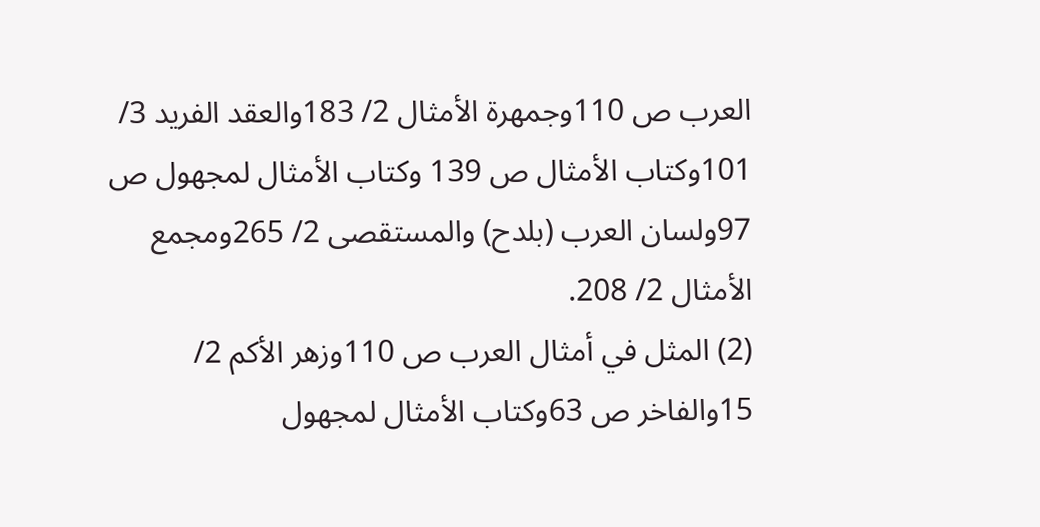العرب ص 110وجمهرة الأمثال 2/ 183والعقد الفريد 3/ 101وكتاب الأمثال ص 139 وكتاب الأمثال لمجهول ص 97ولسان العرب (بلدح) والمستقصى 2/ 265ومجمع الأمثال 2/ 208.
(2) المثل في أمثال العرب ص 110وزهر الأكم 2/ 15والفاخر ص 63وكتاب الأمثال لمجهول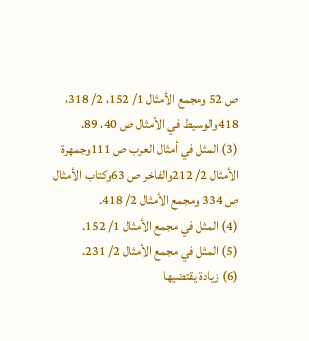ص 52 ومجمع الأمثال 1/ 152، 2/ 318، 418والوسيط في الأمثال ص 40، 89.
(3) المثل في أمثال العرب ص 111وجمهرة الأمثال 2/ 212والفاخر ص 63وكتاب الأمثال ص 334 ومجمع الأمثال 2/ 418.
(4) المثل في مجمع الأمثال 1/ 152.
(5) المثل في مجمع الأمثال 2/ 231.
(6) زيادة يقتضيها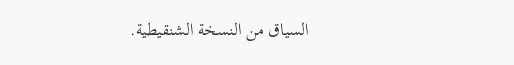السياق من النسخة الشنقيطية.